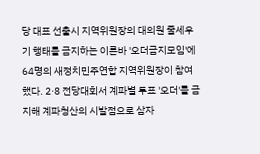당 대표 선출시 지역위원장의 대의원 줄세우기 행태를 금지하는 이른바 '오더금지모임'에 64명의 새정치민주연합 지역위원장이 참여했다. 2·8 전당대회서 계파별 투표 '오더'를 금지해 계파청산의 시발점으로 삼자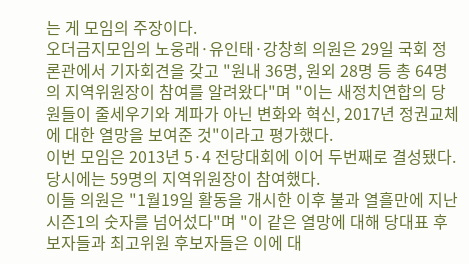는 게 모임의 주장이다.
오더금지모임의 노웅래·유인태·강창희 의원은 29일 국회 정론관에서 기자회견을 갖고 "원내 36명, 원외 28명 등 총 64명의 지역위원장이 참여를 알려왔다"며 "이는 새정치연합의 당원들이 줄세우기와 계파가 아닌 변화와 혁신, 2017년 정권교체에 대한 열망을 보여준 것"이라고 평가했다.
이번 모임은 2013년 5·4 전당대회에 이어 두번째로 결성됐다. 당시에는 59명의 지역위원장이 참여했다.
이들 의원은 "1월19일 활동을 개시한 이후 불과 열흘만에 지난 시즌1의 숫자를 넘어섰다"며 "이 같은 열망에 대해 당대표 후보자들과 최고위원 후보자들은 이에 대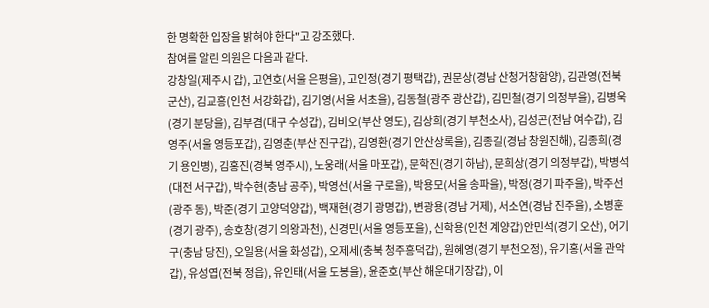한 명확한 입장을 밝혀야 한다"고 강조했다.
참여를 알린 의원은 다음과 같다.
강창일(제주시 갑), 고연호(서울 은평을), 고인정(경기 평택갑), 권문상(경남 산청거창함양), 김관영(전북 군산), 김교흥(인천 서강화갑), 김기영(서울 서초을), 김동철(광주 광산갑), 김민철(경기 의정부을), 김병욱(경기 분당을), 김부겸(대구 수성갑), 김비오(부산 영도), 김상희(경기 부천소사), 김성곤(전남 여수갑), 김영주(서울 영등포갑), 김영춘(부산 진구갑), 김영환(경기 안산상록을), 김종길(경남 창원진해), 김종희(경기 용인병), 김홍진(경북 영주시), 노웅래(서울 마포갑), 문학진(경기 하남), 문희상(경기 의정부갑), 박병석(대전 서구갑), 박수현(충남 공주), 박영선(서울 구로을), 박용모(서울 송파을), 박정(경기 파주을), 박주선(광주 동), 박준(경기 고양덕양갑), 백재현(경기 광명갑), 변광용(경남 거제), 서소연(경남 진주을), 소병훈(경기 광주), 송호창(경기 의왕과천), 신경민(서울 영등포을), 신학용(인천 계양갑)안민석(경기 오산), 어기구(충남 당진), 오일용(서울 화성갑), 오제세(충북 청주흥덕갑), 원혜영(경기 부천오정), 유기홍(서울 관악갑), 유성엽(전북 정읍), 유인태(서울 도봉을), 윤준호(부산 해운대기장갑), 이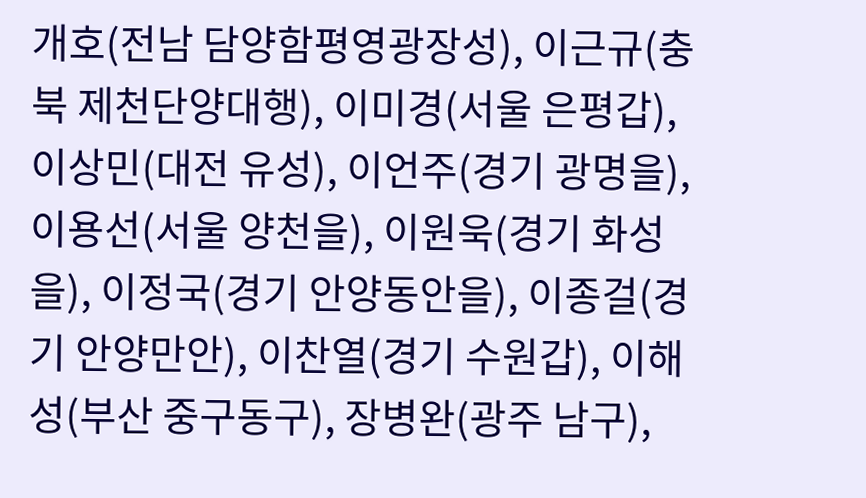개호(전남 담양함평영광장성), 이근규(충북 제천단양대행), 이미경(서울 은평갑), 이상민(대전 유성), 이언주(경기 광명을), 이용선(서울 양천을), 이원욱(경기 화성을), 이정국(경기 안양동안을), 이종걸(경기 안양만안), 이찬열(경기 수원갑), 이해성(부산 중구동구), 장병완(광주 남구),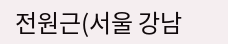전원근(서울 강남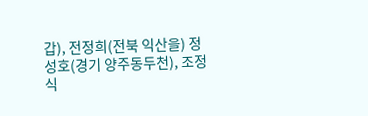갑), 전정희(전북 익산을) 정성호(경기 양주동두천), 조정식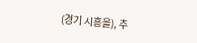(경기 시흥을), 추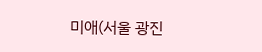미애(서울 광진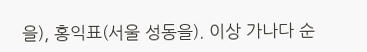을), 홍익표(서울 성동을). 이상 가나다 순